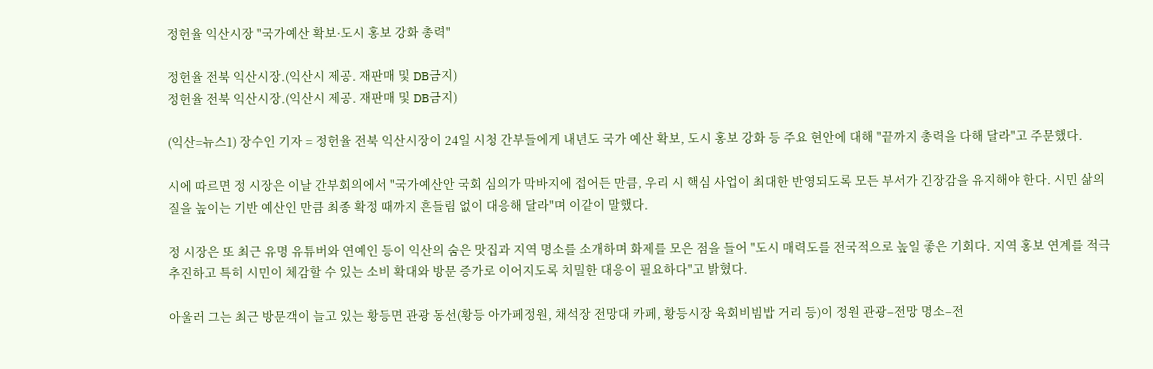정헌율 익산시장 "국가예산 확보·도시 홍보 강화 총력"

정헌율 전북 익산시장.(익산시 제공. 재판매 및 DB금지)
정헌율 전북 익산시장.(익산시 제공. 재판매 및 DB금지)

(익산=뉴스1) 장수인 기자 = 정헌율 전북 익산시장이 24일 시청 간부들에게 내년도 국가 예산 확보, 도시 홍보 강화 등 주요 현안에 대해 "끝까지 총력을 다해 달라"고 주문했다.

시에 따르면 정 시장은 이날 간부회의에서 "국가예산안 국회 심의가 막바지에 접어든 만큼, 우리 시 핵심 사업이 최대한 반영되도록 모든 부서가 긴장감을 유지해야 한다. 시민 삶의 질을 높이는 기반 예산인 만큼 최종 확정 때까지 흔들림 없이 대응해 달라"며 이같이 말했다.

정 시장은 또 최근 유명 유튜버와 연예인 등이 익산의 숨은 맛집과 지역 명소를 소개하며 화제를 모은 점을 들어 "도시 매력도를 전국적으로 높일 좋은 기회다. 지역 홍보 연계를 적극 추진하고 특히 시민이 체감할 수 있는 소비 확대와 방문 증가로 이어지도록 치밀한 대응이 필요하다"고 밝혔다.

아울러 그는 최근 방문객이 늘고 있는 황등면 관광 동선(황등 아가페정원, 채석장 전망대 카페, 황등시장 육회비빔밥 거리 등)이 정원 관광–전망 명소–전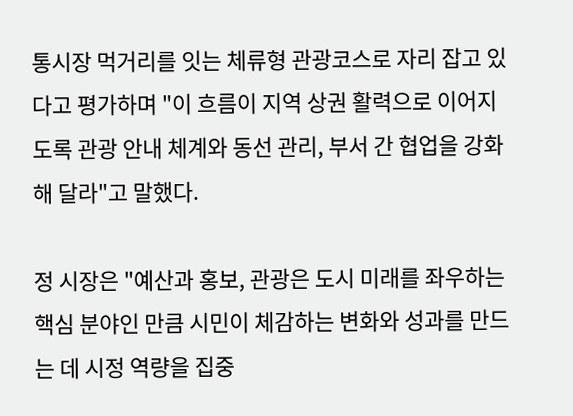통시장 먹거리를 잇는 체류형 관광코스로 자리 잡고 있다고 평가하며 "이 흐름이 지역 상권 활력으로 이어지도록 관광 안내 체계와 동선 관리, 부서 간 협업을 강화해 달라"고 말했다.

정 시장은 "예산과 홍보, 관광은 도시 미래를 좌우하는 핵심 분야인 만큼 시민이 체감하는 변화와 성과를 만드는 데 시정 역량을 집중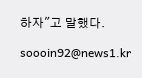하자"고 말했다.

soooin92@news1.kr